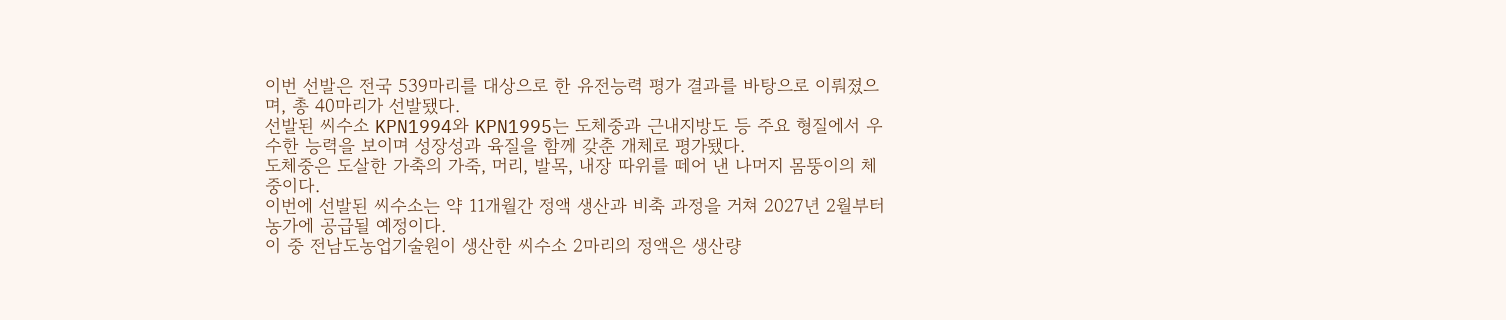이번 선발은 전국 539마리를 대상으로 한 유전능력 평가 결과를 바탕으로 이뤄졌으며, 총 40마리가 선발됐다.
선발된 씨수소 KPN1994와 KPN1995는 도체중과 근내지방도 등 주요 형질에서 우수한 능력을 보이며 성장성과 육질을 함께 갖춘 개체로 평가됐다.
도체중은 도살한 가축의 가죽, 머리, 발목, 내장 따위를 떼어 낸 나머지 몸뚱이의 체중이다.
이번에 선발된 씨수소는 약 11개월간 정액 생산과 비축 과정을 거쳐 2027년 2월부터 농가에 공급될 예정이다.
이 중 전남도농업기술원이 생산한 씨수소 2마리의 정액은 생산량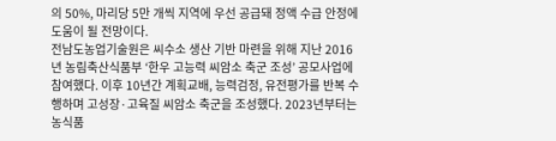의 50%, 마리당 5만 개씩 지역에 우선 공급돼 정액 수급 안정에 도움이 될 전망이다.
전남도농업기술원은 씨수소 생산 기반 마련을 위해 지난 2016년 농림축산식품부 ‘한우 고능력 씨암소 축군 조성’ 공모사업에 참여했다. 이후 10년간 계획교배, 능력검정, 유전평가를 반복 수행하며 고성장·고육질 씨암소 축군을 조성했다. 2023년부터는 농식품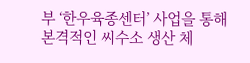부 ‘한우육종센터’ 사업을 통해 본격적인 씨수소 생산 체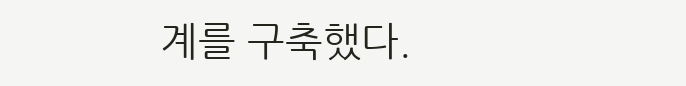계를 구축했다.